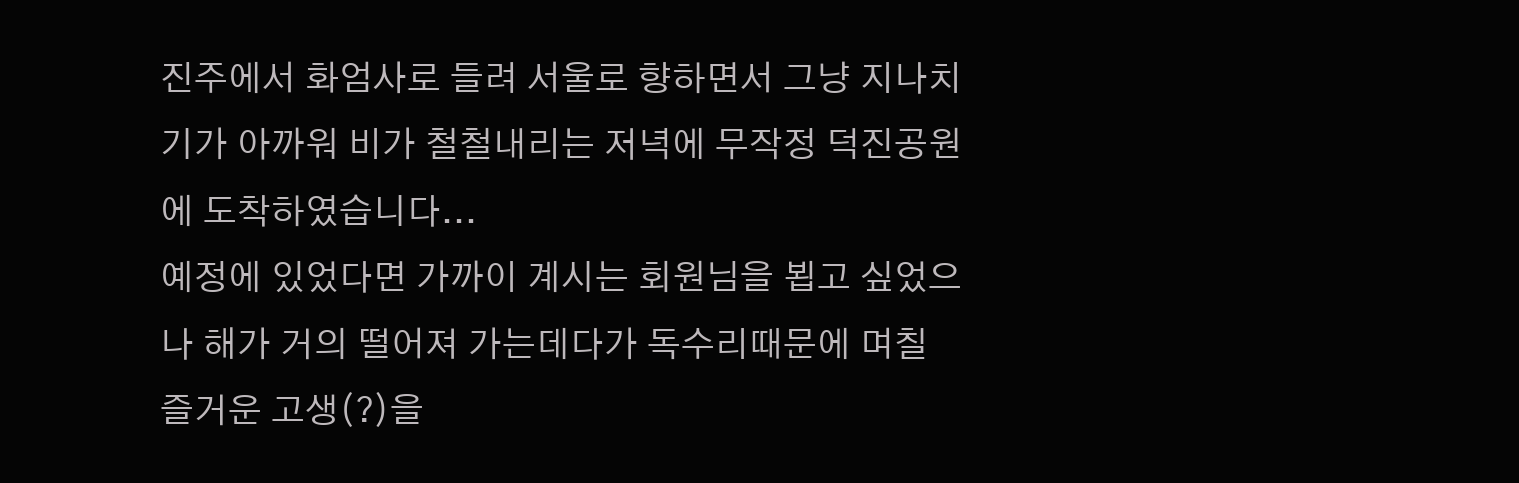진주에서 화엄사로 들려 서울로 향하면서 그냥 지나치기가 아까워 비가 철철내리는 저녁에 무작정 덕진공원에 도착하였습니다...
예정에 있었다면 가까이 계시는 회원님을 뵙고 싶었으나 해가 거의 떨어져 가는데다가 독수리때문에 며칠 즐거운 고생(?)을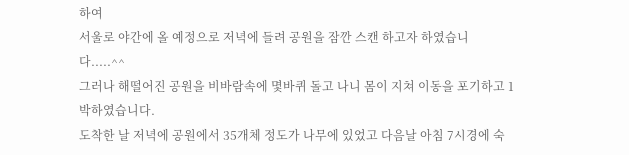하여
서울로 야간에 올 예정으로 저녁에 들려 공원을 잠깐 스캔 하고자 하였습니다.....^^
그러나 해떨어진 공원을 비바람속에 몇바퀴 돌고 나니 몸이 지쳐 이동을 포기하고 1박하였습니다.
도착한 날 저녁에 공원에서 35개체 정도가 나무에 있었고 다음날 아침 7시경에 숙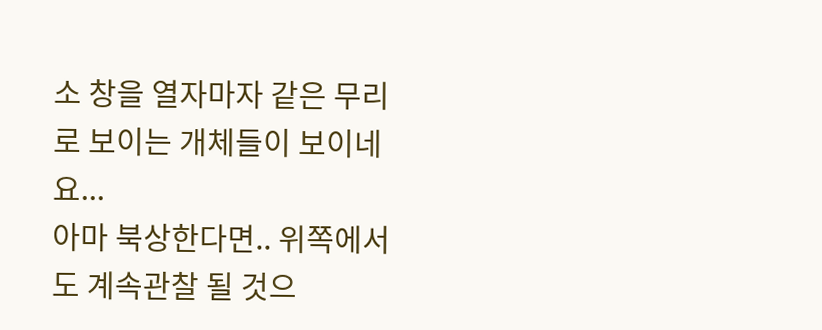소 창을 열자마자 같은 무리로 보이는 개체들이 보이네요...
아마 북상한다면.. 위쪽에서도 계속관찰 될 것으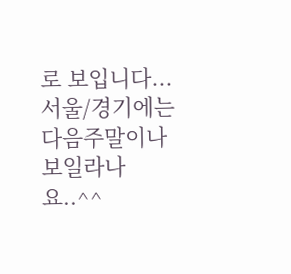로 보입니다... 서울/경기에는 다음주말이나 보일라나요..^^